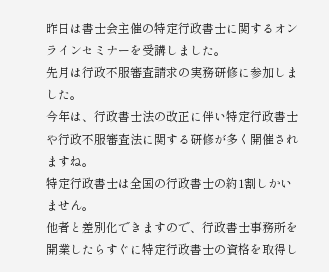昨日は書士会主催の特定行政書士に関するオンラインセミナーを受講しました。
先月は行政不服審査請求の実務研修に参加しました。
今年は、行政書士法の改正に伴い特定行政書士や行政不服審査法に関する研修が多く開催されますね。
特定行政書士は全国の行政書士の約1割しかいません。
他者と差別化できますので、行政書士事務所を開業したらすぐに特定行政書士の資格を取得し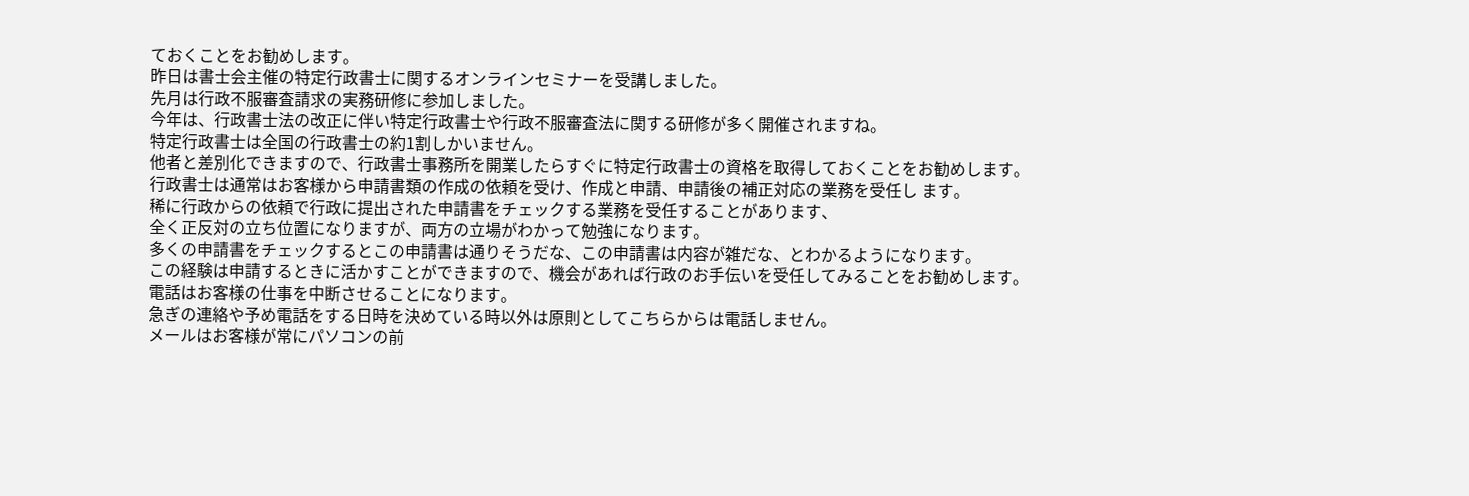ておくことをお勧めします。
昨日は書士会主催の特定行政書士に関するオンラインセミナーを受講しました。
先月は行政不服審査請求の実務研修に参加しました。
今年は、行政書士法の改正に伴い特定行政書士や行政不服審査法に関する研修が多く開催されますね。
特定行政書士は全国の行政書士の約1割しかいません。
他者と差別化できますので、行政書士事務所を開業したらすぐに特定行政書士の資格を取得しておくことをお勧めします。
行政書士は通常はお客様から申請書類の作成の依頼を受け、作成と申請、申請後の補正対応の業務を受任し ます。
稀に行政からの依頼で行政に提出された申請書をチェックする業務を受任することがあります、
全く正反対の立ち位置になりますが、両方の立場がわかって勉強になります。
多くの申請書をチェックするとこの申請書は通りそうだな、この申請書は内容が雑だな、とわかるようになります。
この経験は申請するときに活かすことができますので、機会があれば行政のお手伝いを受任してみることをお勧めします。
電話はお客様の仕事を中断させることになります。
急ぎの連絡や予め電話をする日時を決めている時以外は原則としてこちらからは電話しません。
メールはお客様が常にパソコンの前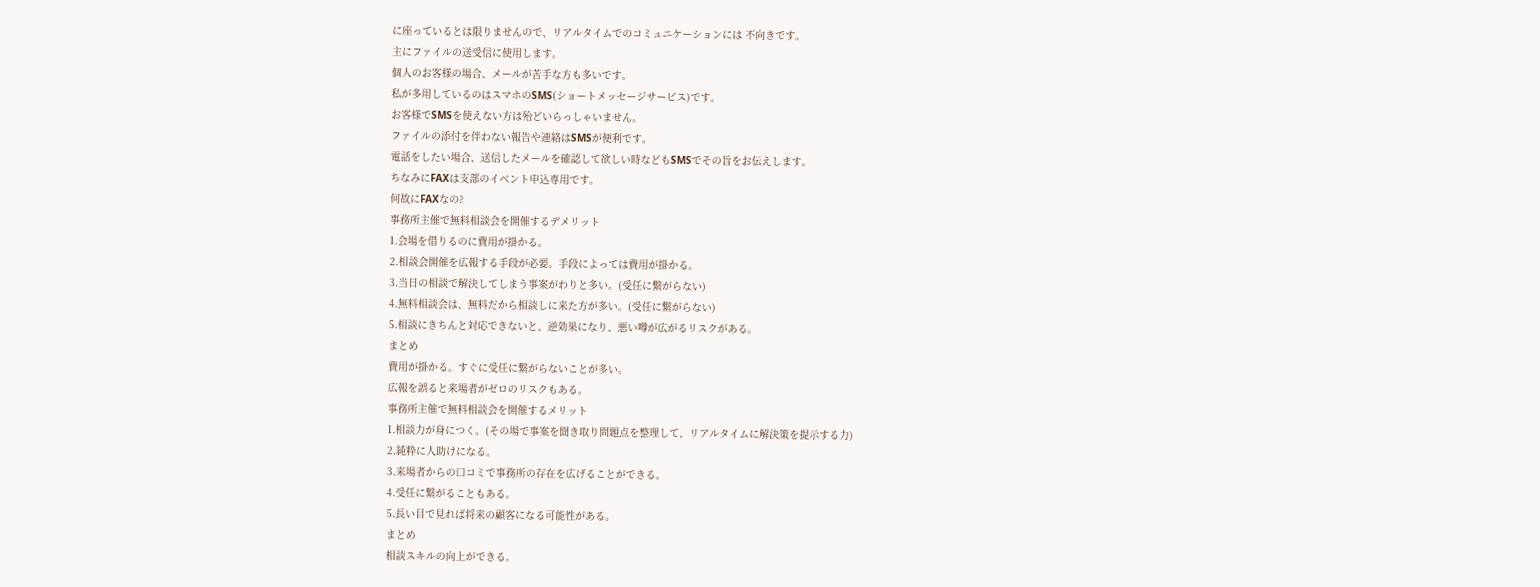に座っているとは限りませんので、リアルタイムでのコミュニケーションには 不向きです。
主にファイルの送受信に使用します。
個人のお客様の場合、メールが苦手な方も多いです。
私が多用しているのはスマホのSMS(ショートメッセージサービス)です。
お客様でSMSを使えない方は殆どいらっしゃいません。
ファイルの添付を伴わない報告や連絡はSMSが便利です。
電話をしたい場合、送信したメールを確認して欲しい時などもSMSでその旨をお伝えします。
ちなみにFAXは支部のイベント申込専用です。
何故にFAXなの?
事務所主催で無料相談会を開催するデメリット
1.会場を借りるのに費用が掛かる。
2.相談会開催を広報する手段が必要。手段によっては費用が掛かる。
3.当日の相談で解決してしまう事案がわりと多い。(受任に繋がらない)
4.無料相談会は、無料だから相談しに来た方が多い。(受任に繋がらない)
5.相談にきちんと対応できないと、逆効果になり、悪い噂が広がるリスクがある。
まとめ
費用が掛かる。すぐに受任に繋がらないことが多い。
広報を誤ると来場者がゼロのリスクもある。
事務所主催で無料相談会を開催するメリット
1.相談力が身につく。(その場で事案を聞き取り問題点を整理して、リアルタイムに解決策を提示する力)
2.純粋に人助けになる。
3.来場者からの口コミで事務所の存在を広げることができる。
4.受任に繋がることもある。
5.長い目で見れば将来の顧客になる可能性がある。
まとめ
相談スキルの向上ができる。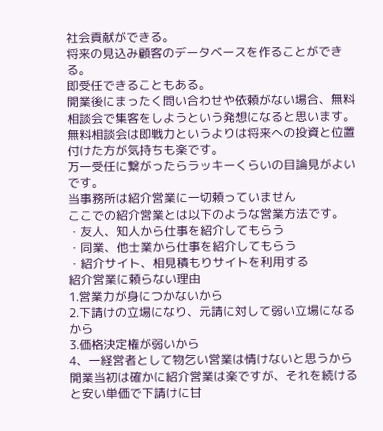社会貢献ができる。
将来の見込み顧客のデータベースを作ることができる。
即受任できることもある。
開業後にまったく問い合わせや依頼がない場合、無料相談会で集客をしようという発想になると思います。
無料相談会は即戦力というよりは将来への投資と位置付けた方が気持ちも楽です。
万一受任に繋がったらラッキーくらいの目論見がよいです。
当事務所は紹介営業に一切頼っていません
ここでの紹介営業とは以下のような営業方法です。
・友人、知人から仕事を紹介してもらう
・同業、他士業から仕事を紹介してもらう
・紹介サイト、相見積もりサイトを利用する
紹介営業に頼らない理由
1.営業力が身につかないから
2.下請けの立場になり、元請に対して弱い立場になるから
3.価格決定権が弱いから
4、一経営者として物乞い営業は情けないと思うから
開業当初は確かに紹介営業は楽ですが、それを続けると安い単価で下請けに甘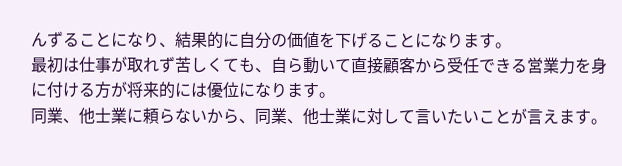んずることになり、結果的に自分の価値を下げることになります。
最初は仕事が取れず苦しくても、自ら動いて直接顧客から受任できる営業力を身に付ける方が将来的には優位になります。
同業、他士業に頼らないから、同業、他士業に対して言いたいことが言えます。